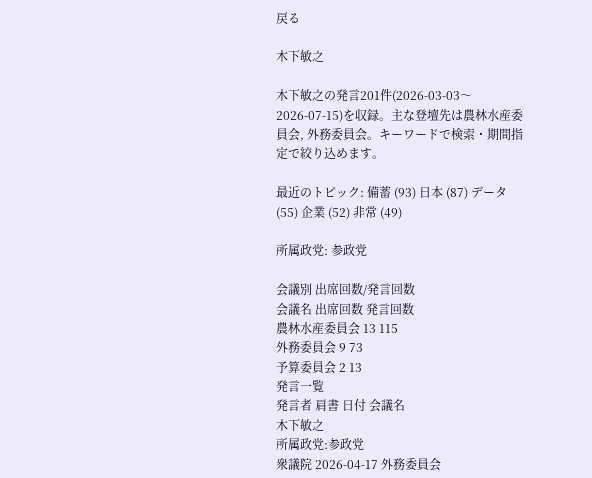戻る

木下敏之

木下敏之の発言201件(2026-03-03〜2026-07-15)を収録。主な登壇先は農林水産委員会, 外務委員会。キーワードで検索・期間指定で絞り込めます。

最近のトピック: 備蓄 (93) 日本 (87) データ (55) 企業 (52) 非常 (49)

所属政党: 参政党

会議別 出席回数/発言回数
会議名 出席回数 発言回数
農林水産委員会 13 115
外務委員会 9 73
予算委員会 2 13
発言一覧
発言者 肩書 日付 会議名
木下敏之
所属政党:参政党
衆議院 2026-04-17 外務委員会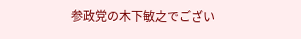参政党の木下敏之でござい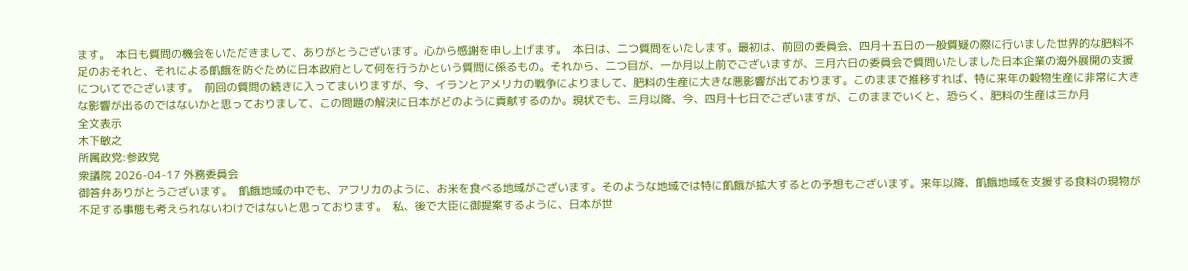ます。  本日も質問の機会をいただきまして、ありがとうございます。心から感謝を申し上げます。  本日は、二つ質問をいたします。最初は、前回の委員会、四月十五日の一般質疑の際に行いました世界的な肥料不足のおそれと、それによる飢餓を防ぐために日本政府として何を行うかという質問に係るもの。それから、二つ目が、一か月以上前でございますが、三月六日の委員会で質問いたしました日本企業の海外展開の支援についてでございます。  前回の質問の続きに入ってまいりますが、今、イランとアメリカの戦争によりまして、肥料の生産に大きな悪影響が出ております。このままで推移すれば、特に来年の穀物生産に非常に大きな影響が出るのではないかと思っておりまして、この問題の解決に日本がどのように貢献するのか。現状でも、三月以降、今、四月十七日でございますが、このままでいくと、恐らく、肥料の生産は三か月
全文表示
木下敏之
所属政党:参政党
衆議院 2026-04-17 外務委員会
御答弁ありがとうございます。  飢餓地域の中でも、アフリカのように、お米を食べる地域がございます。そのような地域では特に飢餓が拡大するとの予想もございます。来年以降、飢餓地域を支援する食料の現物が不足する事態も考えられないわけではないと思っております。  私、後で大臣に御提案するように、日本が世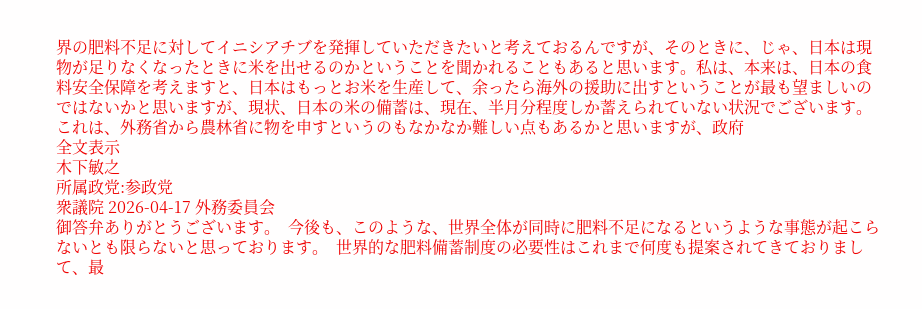界の肥料不足に対してイニシアチブを発揮していただきたいと考えておるんですが、そのときに、じゃ、日本は現物が足りなくなったときに米を出せるのかということを聞かれることもあると思います。私は、本来は、日本の食料安全保障を考えますと、日本はもっとお米を生産して、余ったら海外の援助に出すということが最も望ましいのではないかと思いますが、現状、日本の米の備蓄は、現在、半月分程度しか蓄えられていない状況でございます。  これは、外務省から農林省に物を申すというのもなかなか難しい点もあるかと思いますが、政府
全文表示
木下敏之
所属政党:参政党
衆議院 2026-04-17 外務委員会
御答弁ありがとうございます。  今後も、このような、世界全体が同時に肥料不足になるというような事態が起こらないとも限らないと思っております。  世界的な肥料備蓄制度の必要性はこれまで何度も提案されてきておりまして、最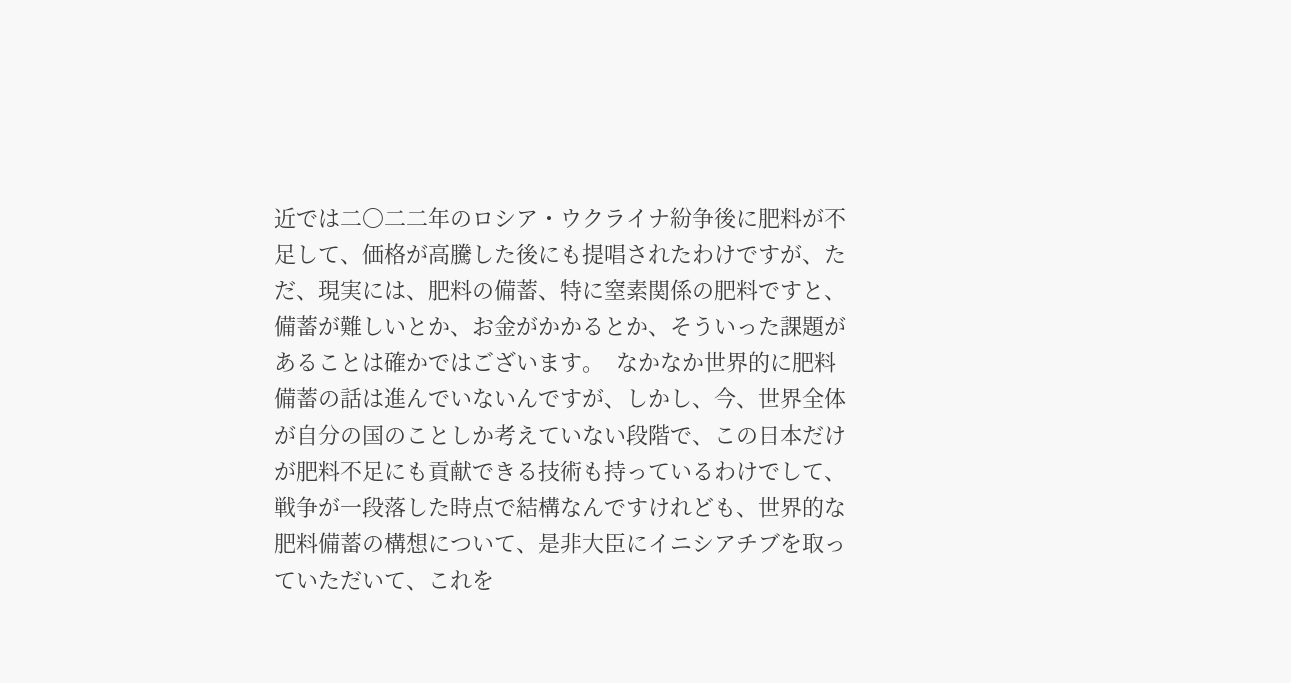近では二〇二二年のロシア・ウクライナ紛争後に肥料が不足して、価格が高騰した後にも提唱されたわけですが、ただ、現実には、肥料の備蓄、特に窒素関係の肥料ですと、備蓄が難しいとか、お金がかかるとか、そういった課題があることは確かではございます。  なかなか世界的に肥料備蓄の話は進んでいないんですが、しかし、今、世界全体が自分の国のことしか考えていない段階で、この日本だけが肥料不足にも貢献できる技術も持っているわけでして、戦争が一段落した時点で結構なんですけれども、世界的な肥料備蓄の構想について、是非大臣にイニシアチブを取っていただいて、これを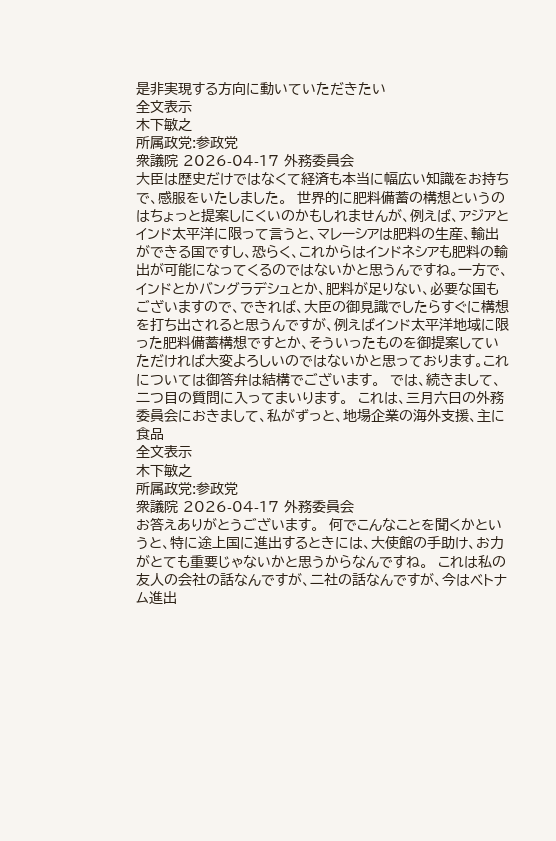是非実現する方向に動いていただきたい
全文表示
木下敏之
所属政党:参政党
衆議院 2026-04-17 外務委員会
大臣は歴史だけではなくて経済も本当に幅広い知識をお持ちで、感服をいたしました。  世界的に肥料備蓄の構想というのはちょっと提案しにくいのかもしれませんが、例えば、アジアとインド太平洋に限って言うと、マレーシアは肥料の生産、輸出ができる国ですし、恐らく、これからはインドネシアも肥料の輸出が可能になってくるのではないかと思うんですね。一方で、インドとかバングラデシュとか、肥料が足りない、必要な国もございますので、できれば、大臣の御見識でしたらすぐに構想を打ち出されると思うんですが、例えばインド太平洋地域に限った肥料備蓄構想ですとか、そういったものを御提案していただければ大変よろしいのではないかと思っております。これについては御答弁は結構でございます。  では、続きまして、二つ目の質問に入ってまいります。  これは、三月六日の外務委員会におきまして、私がずっと、地場企業の海外支援、主に食品
全文表示
木下敏之
所属政党:参政党
衆議院 2026-04-17 外務委員会
お答えありがとうございます。  何でこんなことを聞くかというと、特に途上国に進出するときには、大使館の手助け、お力がとても重要じゃないかと思うからなんですね。  これは私の友人の会社の話なんですが、二社の話なんですが、今はベトナム進出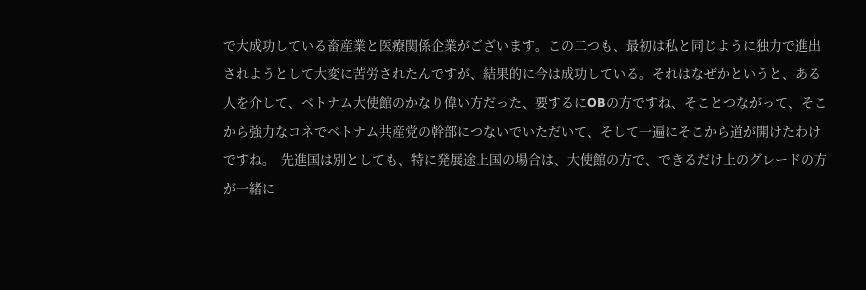で大成功している畜産業と医療関係企業がございます。この二つも、最初は私と同じように独力で進出されようとして大変に苦労されたんですが、結果的に今は成功している。それはなぜかというと、ある人を介して、ベトナム大使館のかなり偉い方だった、要するにOBの方ですね、そことつながって、そこから強力なコネでベトナム共産党の幹部につないでいただいて、そして一遍にそこから道が開けたわけですね。  先進国は別としても、特に発展途上国の場合は、大使館の方で、できるだけ上のグレードの方が一緒に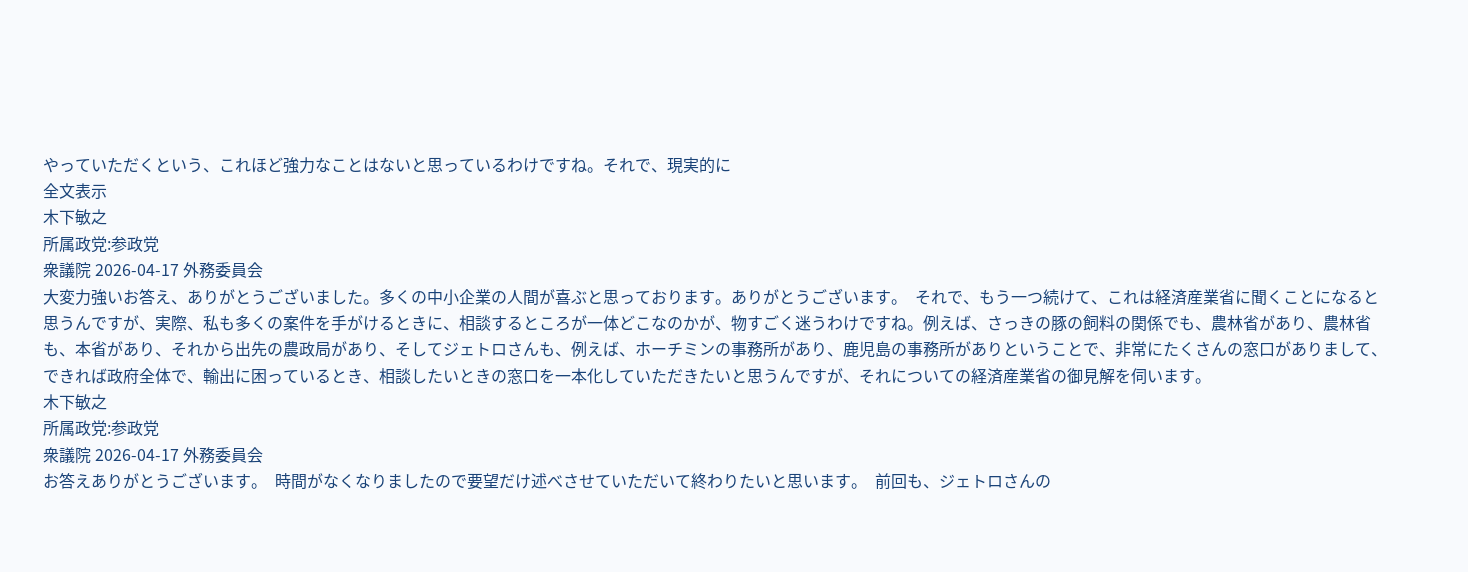やっていただくという、これほど強力なことはないと思っているわけですね。それで、現実的に
全文表示
木下敏之
所属政党:参政党
衆議院 2026-04-17 外務委員会
大変力強いお答え、ありがとうございました。多くの中小企業の人間が喜ぶと思っております。ありがとうございます。  それで、もう一つ続けて、これは経済産業省に聞くことになると思うんですが、実際、私も多くの案件を手がけるときに、相談するところが一体どこなのかが、物すごく迷うわけですね。例えば、さっきの豚の飼料の関係でも、農林省があり、農林省も、本省があり、それから出先の農政局があり、そしてジェトロさんも、例えば、ホーチミンの事務所があり、鹿児島の事務所がありということで、非常にたくさんの窓口がありまして、できれば政府全体で、輸出に困っているとき、相談したいときの窓口を一本化していただきたいと思うんですが、それについての経済産業省の御見解を伺います。
木下敏之
所属政党:参政党
衆議院 2026-04-17 外務委員会
お答えありがとうございます。  時間がなくなりましたので要望だけ述べさせていただいて終わりたいと思います。  前回も、ジェトロさんの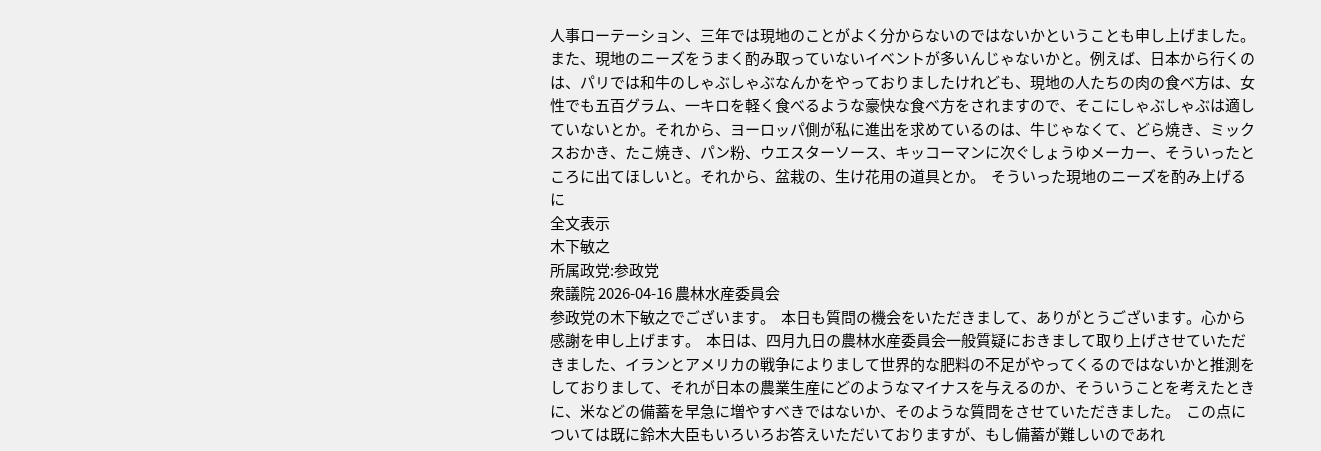人事ローテーション、三年では現地のことがよく分からないのではないかということも申し上げました。また、現地のニーズをうまく酌み取っていないイベントが多いんじゃないかと。例えば、日本から行くのは、パリでは和牛のしゃぶしゃぶなんかをやっておりましたけれども、現地の人たちの肉の食べ方は、女性でも五百グラム、一キロを軽く食べるような豪快な食べ方をされますので、そこにしゃぶしゃぶは適していないとか。それから、ヨーロッパ側が私に進出を求めているのは、牛じゃなくて、どら焼き、ミックスおかき、たこ焼き、パン粉、ウエスターソース、キッコーマンに次ぐしょうゆメーカー、そういったところに出てほしいと。それから、盆栽の、生け花用の道具とか。  そういった現地のニーズを酌み上げるに
全文表示
木下敏之
所属政党:参政党
衆議院 2026-04-16 農林水産委員会
参政党の木下敏之でございます。  本日も質問の機会をいただきまして、ありがとうございます。心から感謝を申し上げます。  本日は、四月九日の農林水産委員会一般質疑におきまして取り上げさせていただきました、イランとアメリカの戦争によりまして世界的な肥料の不足がやってくるのではないかと推測をしておりまして、それが日本の農業生産にどのようなマイナスを与えるのか、そういうことを考えたときに、米などの備蓄を早急に増やすべきではないか、そのような質問をさせていただきました。  この点については既に鈴木大臣もいろいろお答えいただいておりますが、もし備蓄が難しいのであれ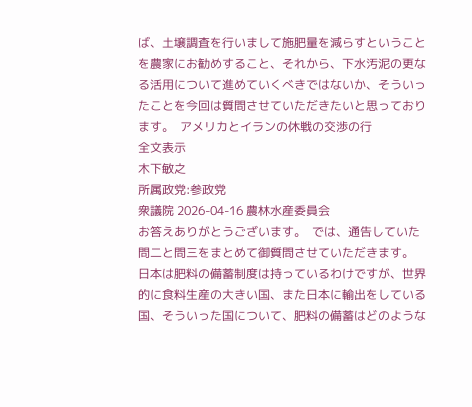ば、土壌調査を行いまして施肥量を減らすということを農家にお勧めすること、それから、下水汚泥の更なる活用について進めていくべきではないか、そういったことを今回は質問させていただきたいと思っております。  アメリカとイランの休戦の交渉の行
全文表示
木下敏之
所属政党:参政党
衆議院 2026-04-16 農林水産委員会
お答えありがとうございます。  では、通告していた問二と問三をまとめて御質問させていただきます。  日本は肥料の備蓄制度は持っているわけですが、世界的に食料生産の大きい国、また日本に輸出をしている国、そういった国について、肥料の備蓄はどのような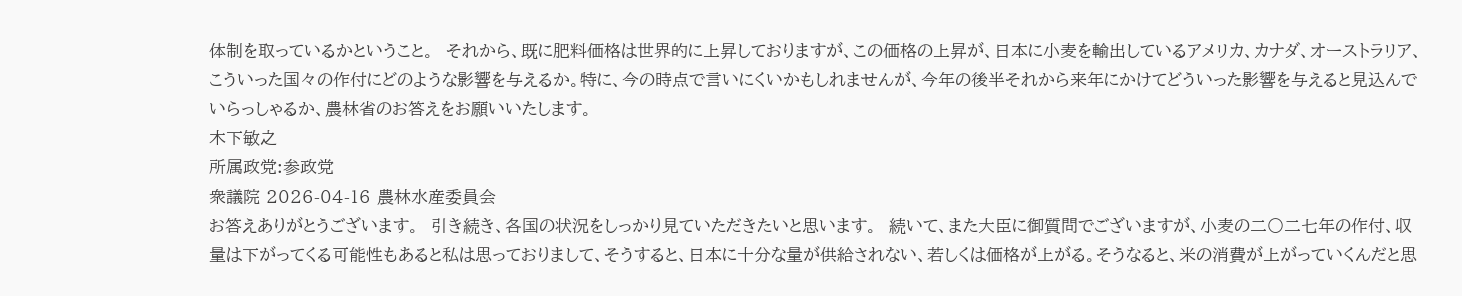体制を取っているかということ。  それから、既に肥料価格は世界的に上昇しておりますが、この価格の上昇が、日本に小麦を輸出しているアメリカ、カナダ、オーストラリア、こういった国々の作付にどのような影響を与えるか。特に、今の時点で言いにくいかもしれませんが、今年の後半それから来年にかけてどういった影響を与えると見込んでいらっしゃるか、農林省のお答えをお願いいたします。
木下敏之
所属政党:参政党
衆議院 2026-04-16 農林水産委員会
お答えありがとうございます。  引き続き、各国の状況をしっかり見ていただきたいと思います。  続いて、また大臣に御質問でございますが、小麦の二〇二七年の作付、収量は下がってくる可能性もあると私は思っておりまして、そうすると、日本に十分な量が供給されない、若しくは価格が上がる。そうなると、米の消費が上がっていくんだと思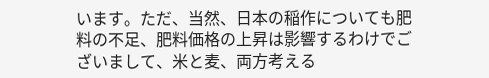います。ただ、当然、日本の稲作についても肥料の不足、肥料価格の上昇は影響するわけでございまして、米と麦、両方考える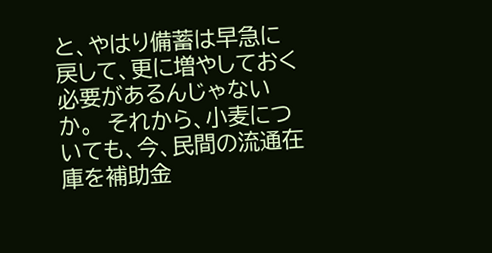と、やはり備蓄は早急に戻して、更に増やしておく必要があるんじゃないか。  それから、小麦についても、今、民間の流通在庫を補助金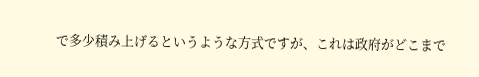で多少積み上げるというような方式ですが、これは政府がどこまで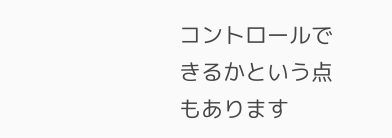コントロールできるかという点もあります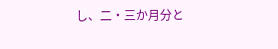し、二・三か月分と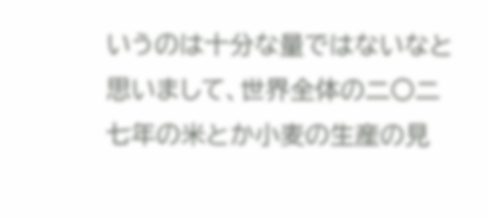いうのは十分な量ではないなと思いまして、世界全体の二〇二七年の米とか小麦の生産の見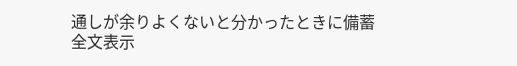通しが余りよくないと分かったときに備蓄
全文表示